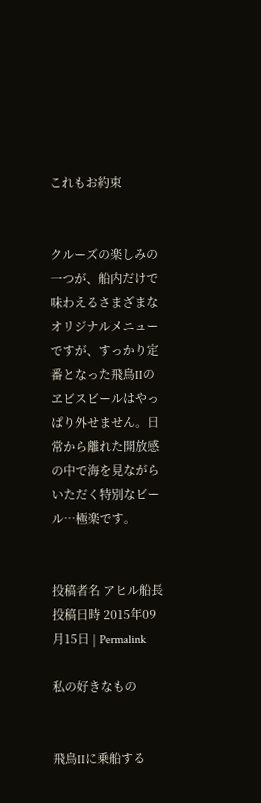これもお約束


クルーズの楽しみの一つが、船内だけで味わえるさまざまなオリジナルメニューですが、すっかり定番となった飛鳥IIのヱビスビールはやっぱり外せません。日常から離れた開放感の中で海を見ながらいただく特別なビール…極楽です。


投稿者名 アヒル船長 投稿日時 2015年09月15日 | Permalink

私の好きなもの


飛鳥IIに乗船する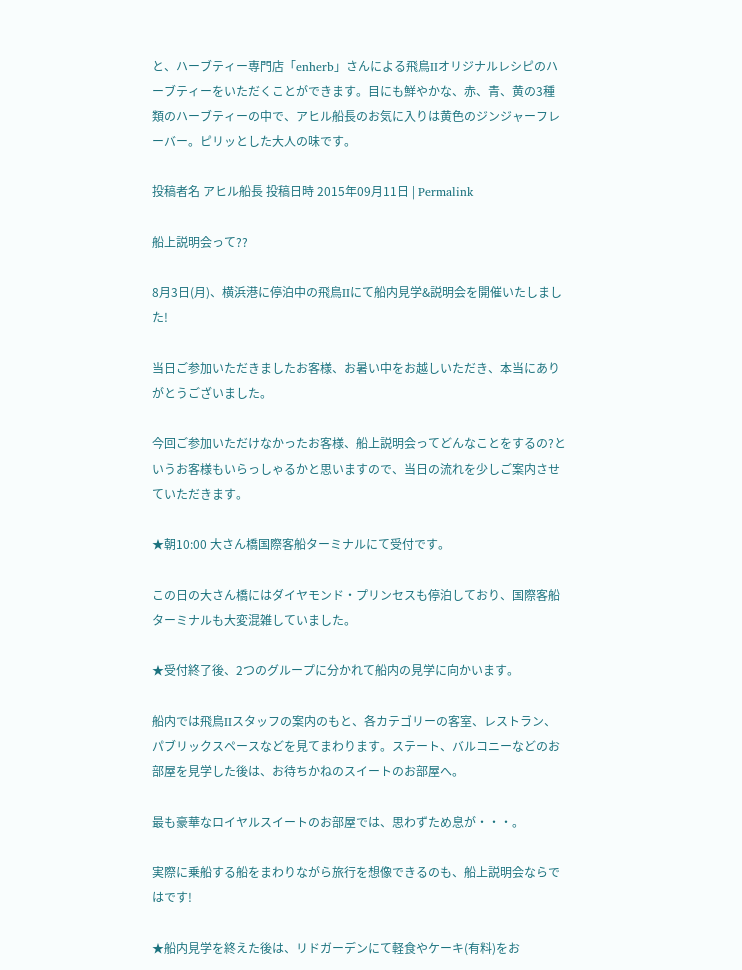と、ハーブティー専門店「enherb」さんによる飛鳥IIオリジナルレシピのハーブティーをいただくことができます。目にも鮮やかな、赤、青、黄の3種類のハーブティーの中で、アヒル船長のお気に入りは黄色のジンジャーフレーバー。ピリッとした大人の味です。

投稿者名 アヒル船長 投稿日時 2015年09月11日 | Permalink

船上説明会って??

8月3日(月)、横浜港に停泊中の飛鳥IIにて船内見学&説明会を開催いたしました!

当日ご参加いただきましたお客様、お暑い中をお越しいただき、本当にありがとうございました。

今回ご参加いただけなかったお客様、船上説明会ってどんなことをするの?というお客様もいらっしゃるかと思いますので、当日の流れを少しご案内させていただきます。

★朝10:00 大さん橋国際客船ターミナルにて受付です。

この日の大さん橋にはダイヤモンド・プリンセスも停泊しており、国際客船ターミナルも大変混雑していました。

★受付終了後、2つのグループに分かれて船内の見学に向かいます。

船内では飛鳥IIスタッフの案内のもと、各カテゴリーの客室、レストラン、パブリックスペースなどを見てまわります。ステート、バルコニーなどのお部屋を見学した後は、お待ちかねのスイートのお部屋へ。

最も豪華なロイヤルスイートのお部屋では、思わずため息が・・・。

実際に乗船する船をまわりながら旅行を想像できるのも、船上説明会ならではです!

★船内見学を終えた後は、リドガーデンにて軽食やケーキ(有料)をお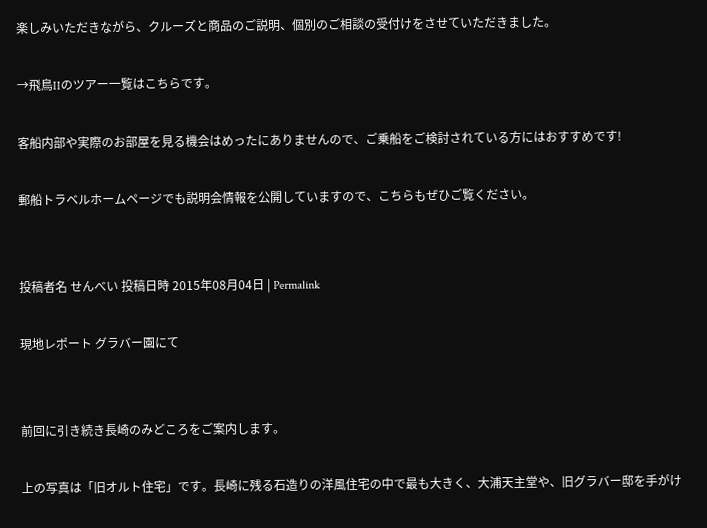楽しみいただきながら、クルーズと商品のご説明、個別のご相談の受付けをさせていただきました。

→飛鳥IIのツアー一覧はこちらです。

客船内部や実際のお部屋を見る機会はめったにありませんので、ご乗船をご検討されている方にはおすすめです!

郵船トラベルホームページでも説明会情報を公開していますので、こちらもぜひご覧ください。


投稿者名 せんべい 投稿日時 2015年08月04日 | Permalink

現地レポート グラバー園にて


前回に引き続き長崎のみどころをご案内します。

上の写真は「旧オルト住宅」です。長崎に残る石造りの洋風住宅の中で最も大きく、大浦天主堂や、旧グラバー邸を手がけ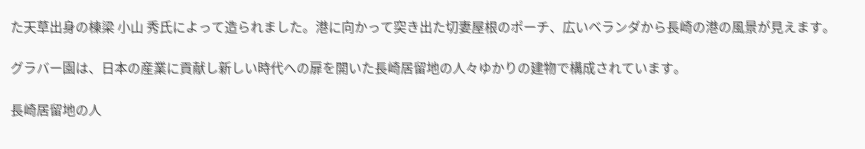た天草出身の棟梁 小山 秀氏によって造られました。港に向かって突き出た切妻屋根のポーチ、広いベランダから長崎の港の風景が見えます。

グラバー園は、日本の産業に貢献し新しい時代への扉を開いた長崎居留地の人々ゆかりの建物で構成されています。

長崎居留地の人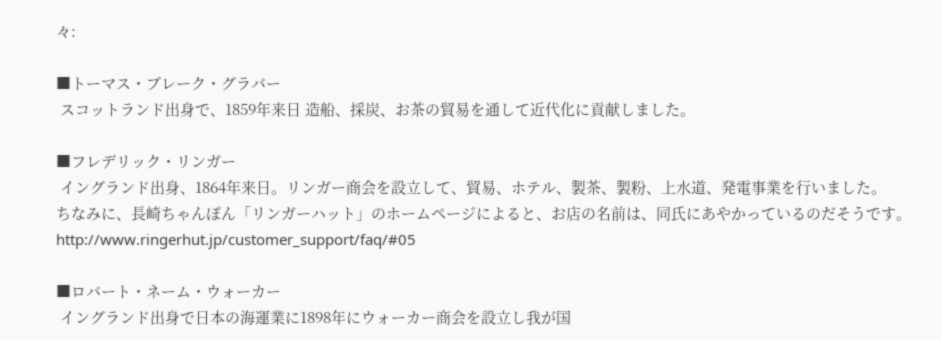々:

■トーマス・ブレーク・グラバー
 スコットランド出身で、1859年来日 造船、採炭、お茶の貿易を通して近代化に貢献しました。

■フレデリック・リンガー
 イングランド出身、1864年来日。リンガー商会を設立して、貿易、ホテル、製茶、製粉、上水道、発電事業を行いました。
ちなみに、長崎ちゃんぽん「リンガーハット」のホームページによると、お店の名前は、同氏にあやかっているのだそうです。
http://www.ringerhut.jp/customer_support/faq/#05

■ロバート・ネーム・ウォーカー
 イングランド出身で日本の海運業に1898年にウォーカー商会を設立し我が国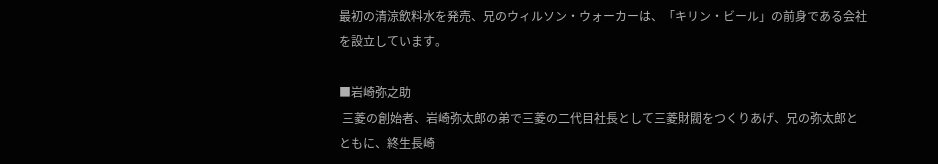最初の清涼飲料水を発売、兄のウィルソン・ウォーカーは、「キリン・ビール」の前身である会社を設立しています。

■岩崎弥之助
 三菱の創始者、岩崎弥太郎の弟で三菱の二代目社長として三菱財閥をつくりあげ、兄の弥太郎とともに、終生長崎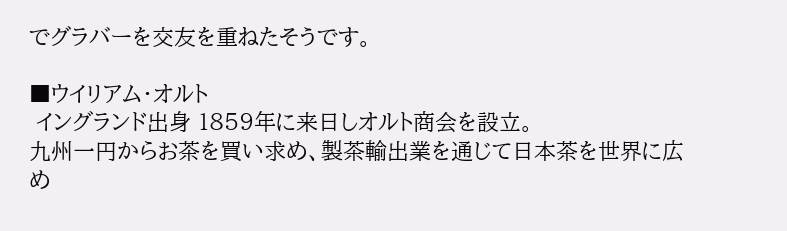でグラバーを交友を重ねたそうです。

■ウイリアム・オルト
 イングランド出身 1859年に来日しオルト商会を設立。
九州一円からお茶を買い求め、製茶輸出業を通じて日本茶を世界に広め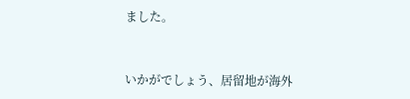ました。


いかがでしょう、居留地が海外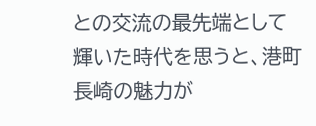との交流の最先端として輝いた時代を思うと、港町長崎の魅力が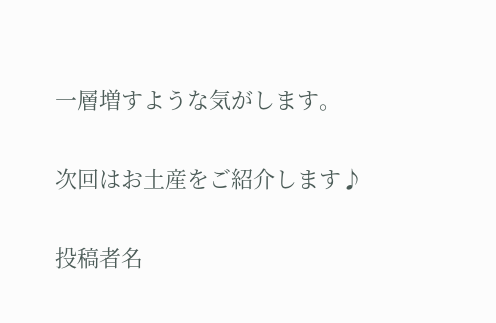一層増すような気がします。


次回はお土産をご紹介します♪


投稿者名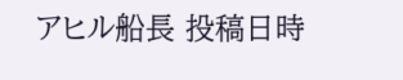アヒル船長 投稿日時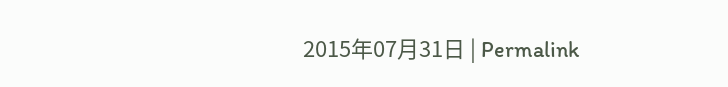2015年07月31日 | Permalink